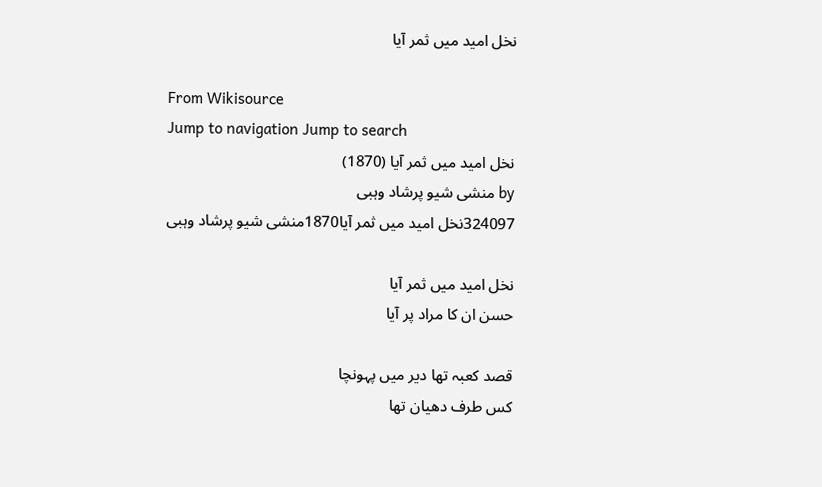نخل امید میں ثمر آیا

From Wikisource
Jump to navigation Jump to search
نخل امید میں ثمر آیا (1870)
by منشی شیو پرشاد وہبی
324097نخل امید میں ثمر آیا1870منشی شیو پرشاد وہبی

نخل امید میں ثمر آیا
حسن ان کا مراد پر آیا

قصد کعبہ تھا دیر میں پہونچا
کس طرف دھیان تھا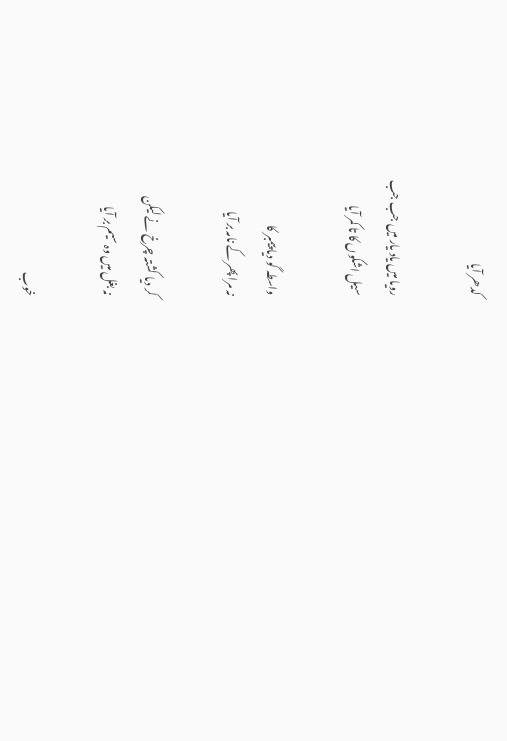کدھر آیا

رویا میں یاد یار میں جب جب
سیل اشکوں کا تا کمر آیا

واسطہ گو دیا پیمبر کا
نہ مرا پھر کے نامہ بر آیا

کر دیا کشتہ چرخ نے لیکن
نہ بغل میں وہ سیم بر آیا

خوب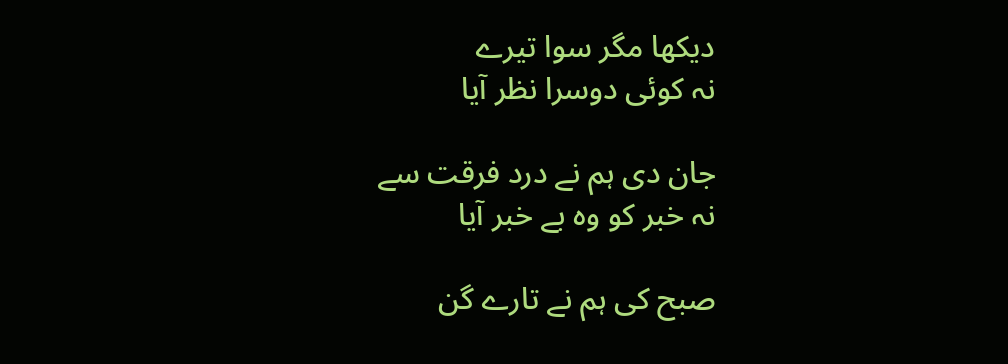دیکھا مگر سوا تیرے
نہ کوئی دوسرا نظر آیا

جان دی ہم نے درد فرقت سے
نہ خبر کو وہ بے خبر آیا

صبح کی ہم نے تارے گن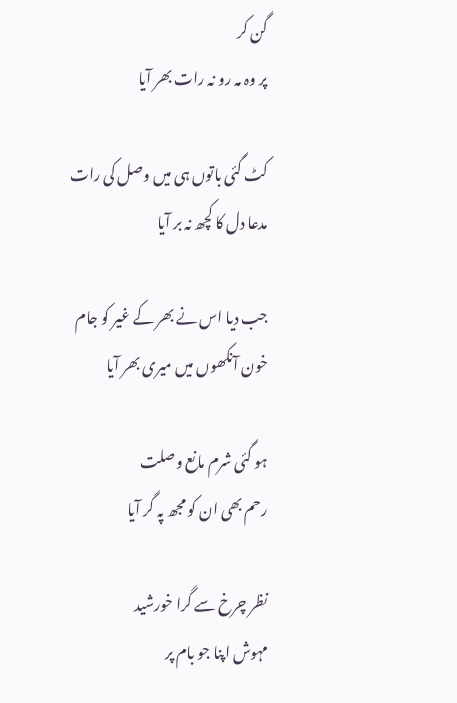گن کر
پر وہ مہ رو نہ رات بھر آیا

کٹ گئی باتوں ہی میں وصل کی رات
مدعا دل کا کچھ نہ بر آیا

جب دیا اس نے بھر کے غیر کو جام
خون آنکھوں میں میری بھر آیا

ہو گئی شرم مانع وصلت
رحم بھی ان کو مجھ پہ گر آیا

نظر چرخ سے گرا خورشید
مہوش اپنا جو بام پر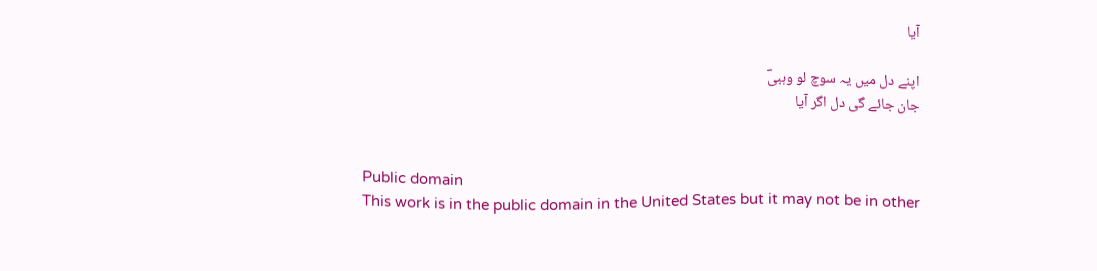آیا

اپنے دل میں یہ سوچ لو وہبیؔ
جان جائے گی دل اگر آیا


Public domain
This work is in the public domain in the United States but it may not be in other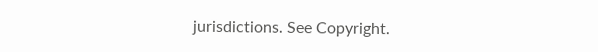jurisdictions. See Copyright.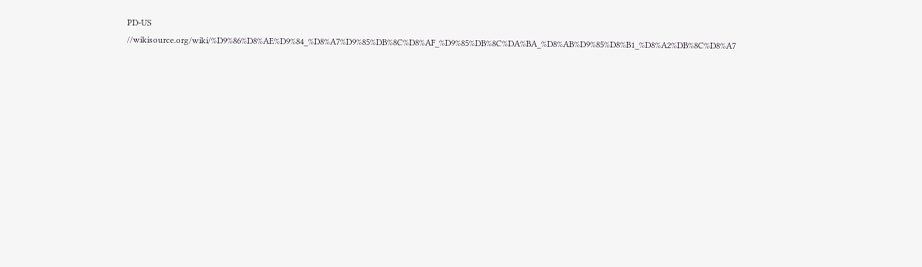PD-US //wikisource.org/wiki/%D9%86%D8%AE%D9%84_%D8%A7%D9%85%DB%8C%D8%AF_%D9%85%DB%8C%DA%BA_%D8%AB%D9%85%D8%B1_%D8%A2%DB%8C%D8%A7